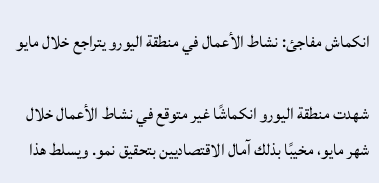انكماش مفاجئ: نشاط الأعمال في منطقة اليورو يتراجع خلال مايو

شهدت منطقة اليورو انكماشًا غير متوقع في نشاط الأعمال خلال شهر مايو، مخيبًا بذلك آمال الاقتصاديين بتحقيق نمو. ويسلط هذا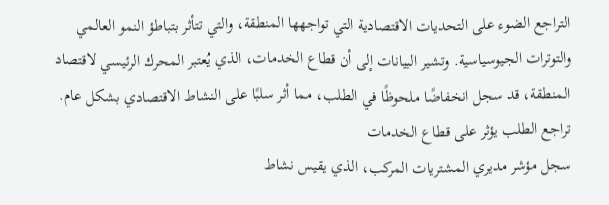التراجع الضوء على التحديات الاقتصادية التي تواجهها المنطقة، والتي تتأثر بتباطؤ النمو العالمي والتوترات الجيوسياسية. وتشير البيانات إلى أن قطاع الخدمات، الذي يُعتبر المحرك الرئيسي لاقتصاد المنطقة، قد سجل انخفاضًا ملحوظًا في الطلب، مما أثر سلبًا على النشاط الاقتصادي بشكل عام.
تراجع الطلب يؤثر على قطاع الخدمات
سجل مؤشر مديري المشتريات المركب، الذي يقيس نشاط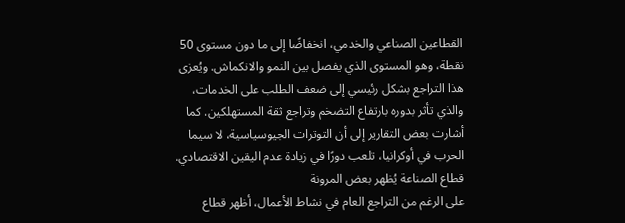القطاعين الصناعي والخدمي، انخفاضًا إلى ما دون مستوى 50 نقطة، وهو المستوى الذي يفصل بين النمو والانكماش. ويُعزى هذا التراجع بشكل رئيسي إلى ضعف الطلب على الخدمات، والذي تأثر بدوره بارتفاع التضخم وتراجع ثقة المستهلكين. كما أشارت بعض التقارير إلى أن التوترات الجيوسياسية، لا سيما الحرب في أوكرانيا، تلعب دورًا في زيادة عدم اليقين الاقتصادي.
قطاع الصناعة يُظهر بعض المرونة
على الرغم من التراجع العام في نشاط الأعمال، أظهر قطاع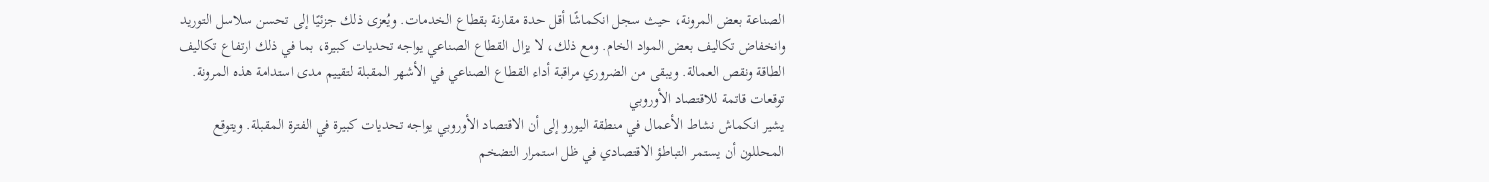الصناعة بعض المرونة، حيث سجل انكماشًا أقل حدة مقارنة بقطاع الخدمات. ويُعزى ذلك جزئيًا إلى تحسن سلاسل التوريد وانخفاض تكاليف بعض المواد الخام. ومع ذلك، لا يزال القطاع الصناعي يواجه تحديات كبيرة، بما في ذلك ارتفاع تكاليف الطاقة ونقص العمالة. ويبقى من الضروري مراقبة أداء القطاع الصناعي في الأشهر المقبلة لتقييم مدى استدامة هذه المرونة.
توقعات قاتمة للاقتصاد الأوروبي
يشير انكماش نشاط الأعمال في منطقة اليورو إلى أن الاقتصاد الأوروبي يواجه تحديات كبيرة في الفترة المقبلة. ويتوقع المحللون أن يستمر التباطؤ الاقتصادي في ظل استمرار التضخم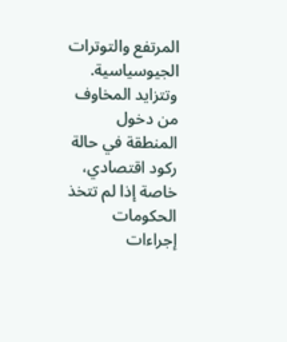المرتفع والتوترات الجيوسياسية. وتتزايد المخاوف من دخول المنطقة في حالة ركود اقتصادي، خاصة إذا لم تتخذ الحكومات إجراءات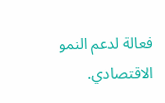فعالة لدعم النمو الاقتصادي.